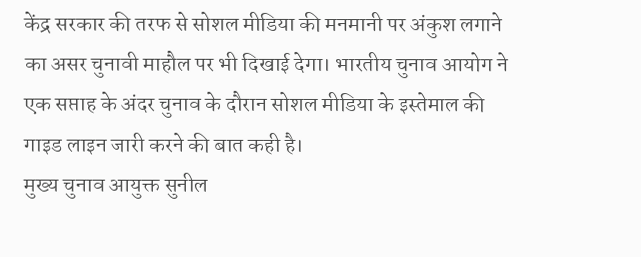केंद्र सरकार की तरफ से सोशल मीडिया की मनमानी पर अंकुश लगाने का असर चुनावी माहौल पर भी दिखाई देगा। भारतीय चुनाव आयोग ने एक सप्ताह के अंदर चुनाव के दौरान सोशल मीडिया के इस्तेमाल की गाइड लाइन जारी करने की बात कही है।
मुख्य चुनाव आयुक्त सुनील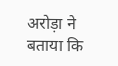अरोड़ा ने बताया कि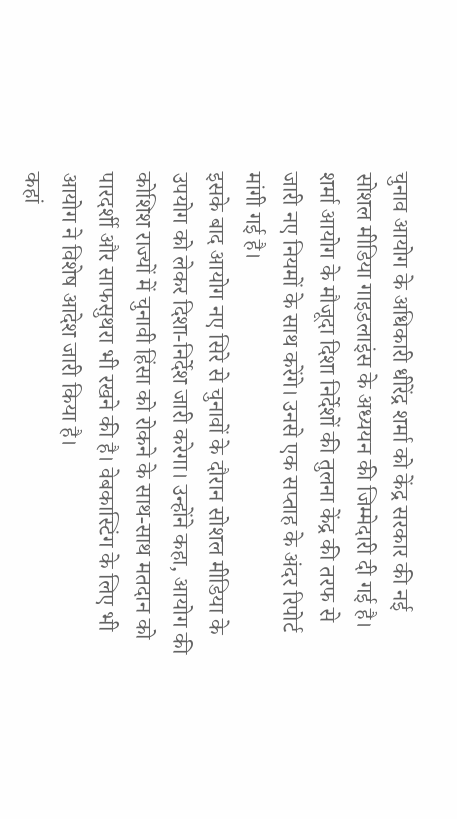चुनाव आयोग के अधिकारी धीरेंद्र शर्मा को केंद्र सरकार की नई सोशल मीडिया गाइडलाइंस के अध्ययन की जिम्मेदारी दी गई है। शर्मा आयोग के मौजूदा दिशा निर्देशों की तुलना केंद्र की तरफ से जारी नए नियमों के साथ करेंगे। उनसे एक सप्ताह के अंदर रिपोर्ट मांगी गई है।
इसके बाद आयोग नए सिरे से चुनावों के दौरान सोशल मीडिया के उपयोग को लेकर दिशा-निर्देश जारी करेगा। उन्होंने कहा, आयोग की कोशिश राज्यों में चुनावी हिंसा को रोकने के साथ-साथ मतदान को पारदर्शी और साफसुथरा भी रखने की है। वेबकास्टिंग के लिए भी आयोग ने विशेष आदेश जारी किया है।
कहां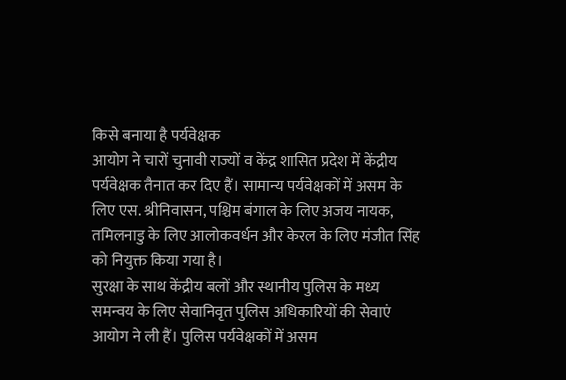किसे बनाया है पर्यवेक्षक
आयोग ने चारों चुनावी राज्यों व केंद्र शासित प्रदेश में केंद्रीय पर्यवेक्षक तैनात कर दिए हैं। सामान्य पर्यवेक्षकों में असम के लिए एस. श्रीनिवासन, पश्चिम बंगाल के लिए अजय नायक, तमिलनाडु के लिए आलोकवर्धन और केरल के लिए मंजीत सिंह को नियुक्त किया गया है।
सुरक्षा के साथ केंद्रीय बलों और स्थानीय पुलिस के मध्य समन्वय के लिए सेवानिवृत पुलिस अधिकारियों की सेवाएं आयोग ने ली हैं। पुलिस पर्यवेक्षकों में असम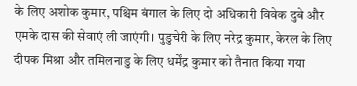के लिए अशोक कुमार, पश्चिम बंगाल के लिए दो अधिकारी विवेक दुबे और एमके दास की सेवाएं ली जाएंगी। पुडुचेरी के लिए नरेद्र कुमार, केरल के लिए दीपक मिश्रा और तमिलनाडु के लिए धर्मेंद्र कुमार को तैनात किया गया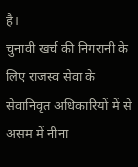है।
चुनावी खर्च की निगरानी के लिए राजस्व सेवा के सेवानिवृत अधिकारियों में से असम में नीना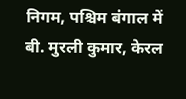निगम, पश्चिम बंगाल में बी. मुरली कुमार, केरल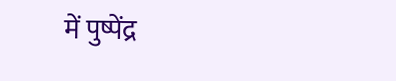में पुष्पेंद्र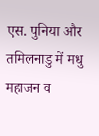एस. पुनिया और तमिलनाडु में मधु महाजन व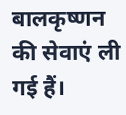बालकृष्णन की सेवाएं ली गई हैं।